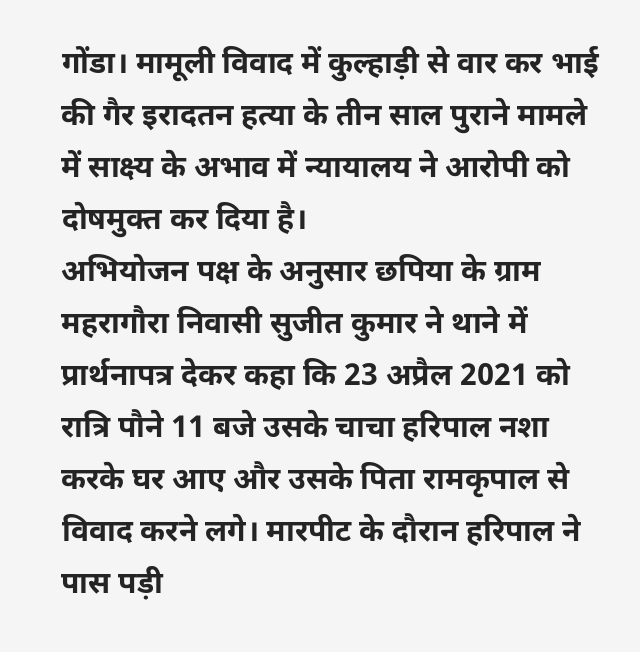गोंडा। मामूली विवाद में कुल्हाड़ी से वार कर भाई की गैर इरादतन हत्या के तीन साल पुराने मामले में साक्ष्य के अभाव में न्यायालय ने आरोपी को दोषमुक्त कर दिया है।
अभियोजन पक्ष के अनुसार छपिया के ग्राम महरागौरा निवासी सुजीत कुमार ने थाने में प्रार्थनापत्र देकर कहा कि 23 अप्रैल 2021 को रात्रि पौने 11 बजे उसके चाचा हरिपाल नशा करके घर आए और उसके पिता रामकृपाल से विवाद करने लगे। मारपीट के दौरान हरिपाल ने पास पड़ी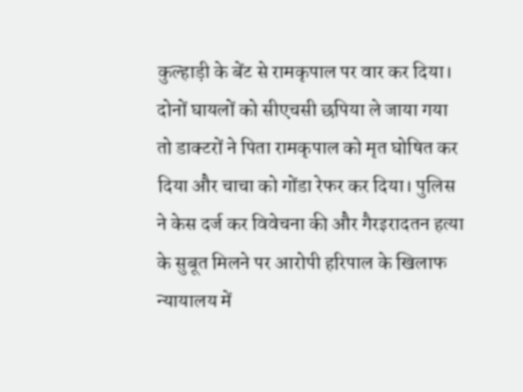कुल्हाड़ी के बेंट से रामकृपाल पर वार कर दिया। दोनों घायलों को सीएचसी छपिया ले जाया गया तो डाक्टरों ने पिता रामकृपाल को मृत घोषित कर दिया और चाचा को गोंडा रेफर कर दिया। पुलिस ने केस दर्ज कर विवेचना की और गैरइरादतन हत्या के सुबूत मिलने पर आरोपी हरिपाल के खिलाफ न्यायालय में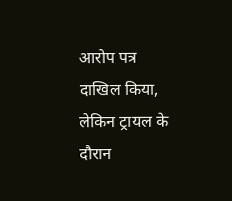आरोप पत्र दाखिल किया, लेकिन ट्रायल के दौरान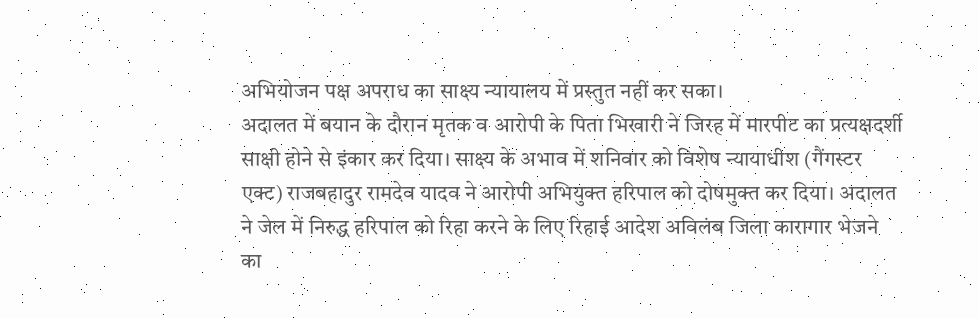अभियोजन पक्ष अपराध का साक्ष्य न्यायालय में प्रस्तुत नहीं कर सका।
अदालत में बयान के दौरान मृतक व आरोपी के पिता भिखारी ने जिरह में मारपीट का प्रत्यक्षदर्शी साक्षी होने से इंकार कर दिया। साक्ष्य के अभाव में शनिवार को विशेष न्यायाधीश (गैंगस्टर एक्ट) राजबहादुर रामदेव यादव ने आरोपी अभियुक्त हरिपाल को दोषमुक्त कर दिया। अदालत ने जेल में निरुद्ध हरिपाल को रिहा करने के लिए रिहाई आदेश अविलंब जिला कारागार भेजने का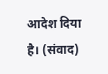आदेश दिया है। (संवाद)